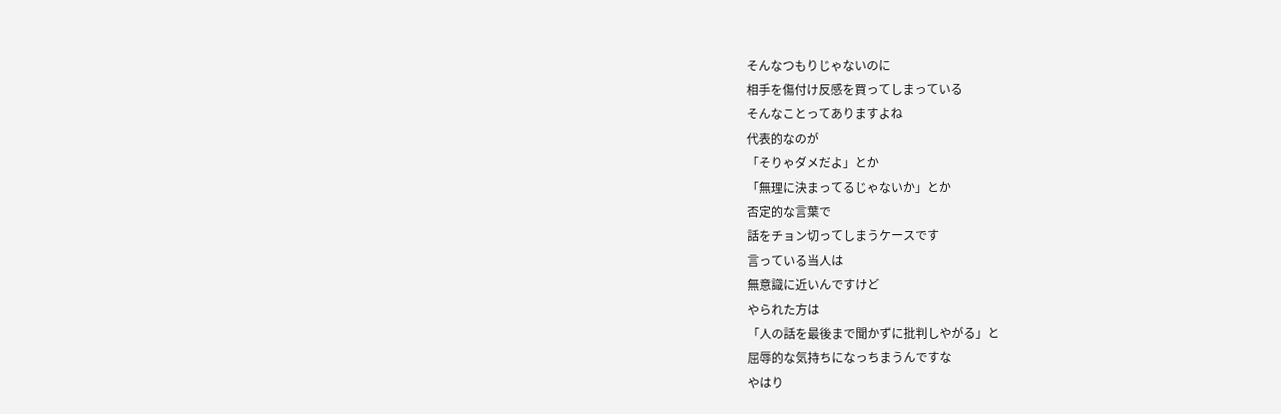そんなつもりじゃないのに
相手を傷付け反感を買ってしまっている
そんなことってありますよね
代表的なのが
「そりゃダメだよ」とか
「無理に決まってるじゃないか」とか
否定的な言葉で
話をチョン切ってしまうケースです
言っている当人は
無意識に近いんですけど
やられた方は
「人の話を最後まで聞かずに批判しやがる」と
屈辱的な気持ちになっちまうんですな
やはり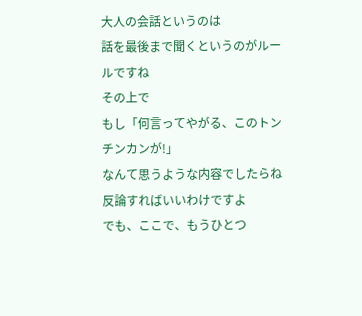大人の会話というのは
話を最後まで聞くというのがルールですね
その上で
もし「何言ってやがる、このトンチンカンが!」
なんて思うような内容でしたらね
反論すればいいわけですよ
でも、ここで、もうひとつ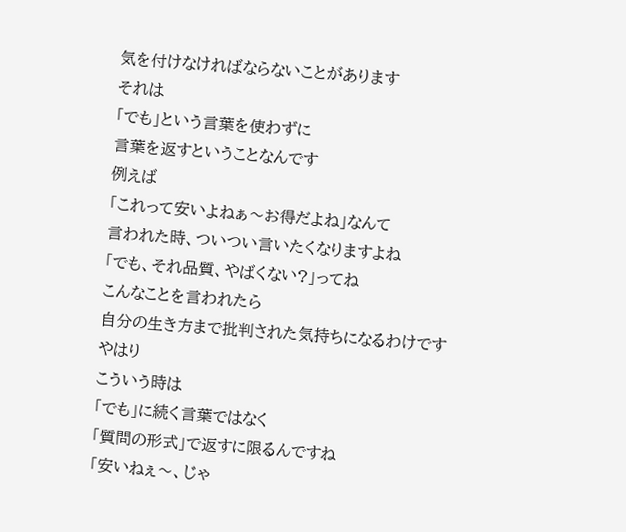気を付けなければならないことがあります
それは
「でも」という言葉を使わずに
言葉を返すということなんです
例えば
「これって安いよねぁ〜お得だよね」なんて
言われた時、ついつい言いたくなりますよね
「でも、それ品質、やばくない?」ってね
こんなことを言われたら
自分の生き方まで批判された気持ちになるわけです
やはり
こういう時は
「でも」に続く言葉ではなく
「質問の形式」で返すに限るんですね
「安いねぇ〜、じゃ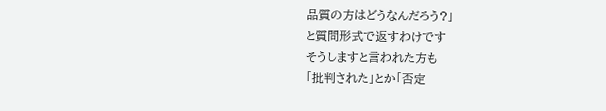品質の方はどうなんだろう?」
と質問形式で返すわけです
そうしますと言われた方も
「批判された」とか「否定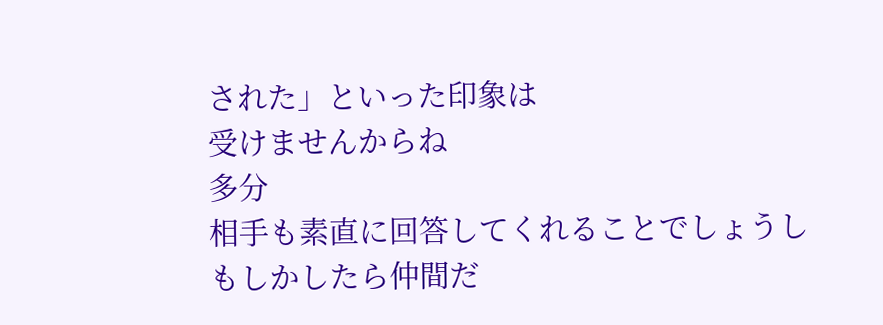された」といった印象は
受けませんからね
多分
相手も素直に回答してくれることでしょうし
もしかしたら仲間だ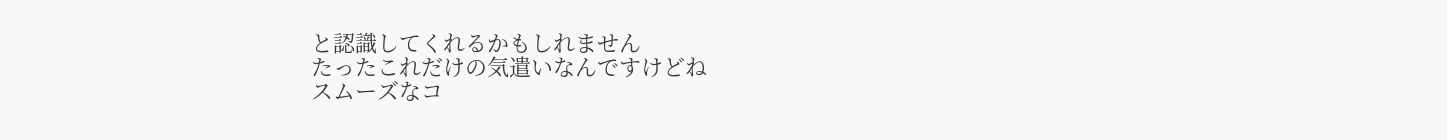と認識してくれるかもしれません
たったこれだけの気遣いなんですけどね
スムーズなコ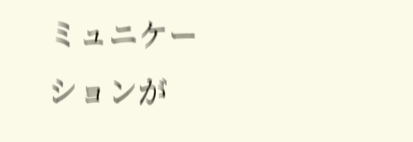ミュニケーションが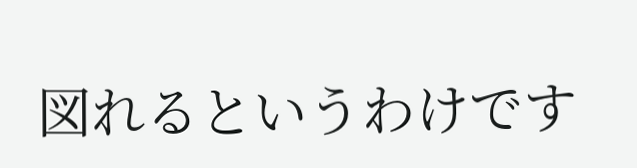図れるというわけです